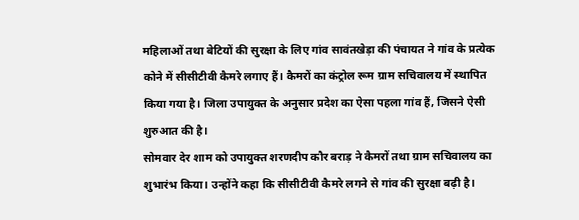महिलाओं तथा बेटियों की सुरक्षा के लिए गांव सावंतखेड़ा की पंचायत ने गांव के प्रत्येक कोने में सीसीटीवी कैमरे लगाए हैं। कैमरों का कंट्रोल रूम ग्राम सचिवालय में स्थापित किया गया है। जिला उपायुक्त के अनुसार प्रदेश का ऐसा पहला गांव हैं, जिसने ऐसी शुरुआत की है।
सोमवार देर शाम को उपायुक्त शरणदीप कौर बराड़ ने कैमरों तथा ग्राम सचिवालय का शुभारंभ किया। उन्होंने कहा कि सीसीटीवी कैमरे लगने से गांव की सुरक्षा बढ़ी है।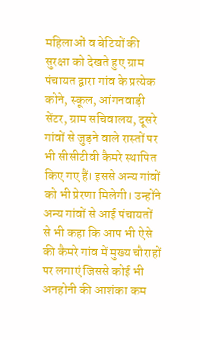महिलाओं व बेटियों की सुरक्षा को देखते हुए ग्राम पंचायत द्वारा गांव के प्रत्येक कोने, स्कूल, आंगनवाड़ी सेंटर, ग्राम सचिवालय, दूसरे गांवों से जुड़ने वाले रास्तों पर भी सीसीटीवी कैमरे स्थापित किए गए हैं। इससे अन्य गांवों को भी प्रेरणा मिलेगी। उन्होंने अन्य गांवों से आई पंचायतों से भी कहा कि आप भी ऐसे की कैमरे गांव में मुख्य चौराहों पर लगाएं जिससे कोई भी अनहोनी की आशंका कम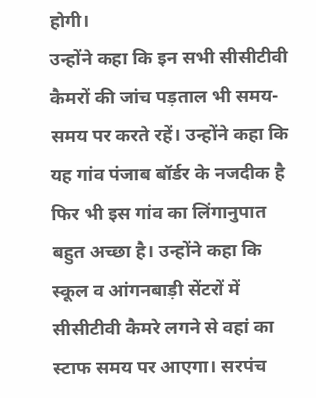होगी।
उन्होंने कहा कि इन सभी सीसीटीवी कैमरों की जांच पड़ताल भी समय-समय पर करते रहें। उन्होंने कहा कि यह गांव पंजाब बॉर्डर के नजदीक है फिर भी इस गांव का लिंगानुपात बहुत अच्छा है। उन्होंने कहा कि स्कूल व आंगनबाड़ी सेंटरों में सीसीटीवी कैमरे लगने से वहां का स्टाफ समय पर आएगा। सरपंच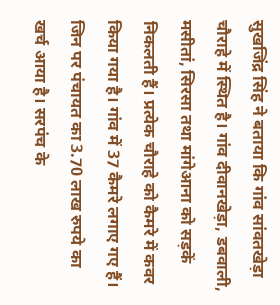सुखजिंद्र सिंह ने बताया कि गांव सांवतखेड़ा चौराहे में स्थित है। गांव दीवानखेड़ा, डबवाली, मसीतां, सिरसा तथा मांगेआना को सड़कें निकलती हैं। प्रत्येक चौराहे को कैमरे में कवर किया गया है। गांव में 37 कैमरे लगाए गए हैं। जिन पर पंचायत का 3.70 लाख रुपये का खर्च आया है। सरपंच के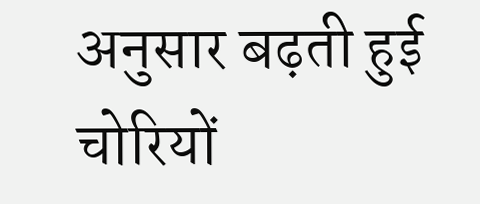अनुसार बढ़ती हुई चोरियों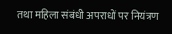तथा महिला संबंधी अपराधों पर नियंत्रण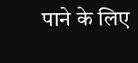पाने के लिए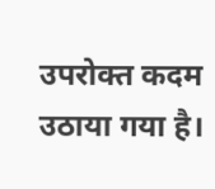उपरोक्त कदम उठाया गया है।